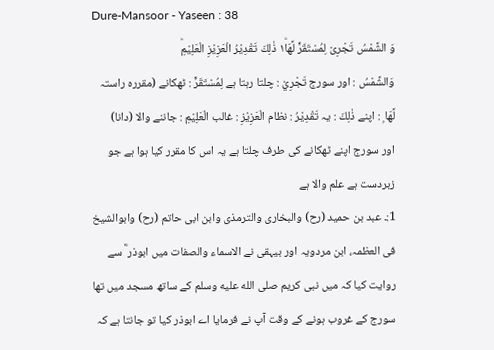Dure-Mansoor - Yaseen : 38
وَ الشَّمْسُ تَجْرِیْ لِمُسْتَقَرٍّ لَّهَا١ؕ ذٰلِكَ تَقْدِیْرُ الْعَزِیْزِ الْعَلِیْمِؕ
وَالشَّمْسُ : اور سورج تَجْرِيْ : چلتا رہتا ہے لِمُسْتَقَرٍّ : ٹھکانے (مقررہ راستہ لَّهَا ۭ : اپنے ذٰلِكَ : یہ تَقْدِيْرُ : نظام الْعَزِيْزِ : غالب الْعَلِيْمِ : جاننے والا (دانا)
اور سورج اپنے ٹھکانے کی طرف چلتا ہے یہ اس کا مقرر کیا ہوا ہے جو زبردست ہے علم والا ہے
1:۔ عبد بن حمید (رح) والبخاری والترمذی وابن ابی حاتم (رح) وابوالشیخ فی العظمہ، ابن مردویہ اور بیہقی نے الاسماء والصفات میں ابوذر ؓ سے روایت کیا کہ میں نبی کریم صلى الله عليه وسلم کے ساتھ مسجد میں تھا سورج کے غروب ہونے کے وقت آپ نے فرمایا اے ابوذر کیا تو جانتا ہے کہ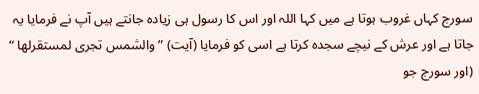سورج کہاں غروب ہوتا ہے میں کہا اللہ اور اس کا رسول ہی زیادہ جانتے ہیں آپ نے فرمایا یہ جاتا ہے اور عرش کے نیچے سجدہ کرتا ہے اسی کو فرمایا (آیت) ” والشمس تجری لمستقرلھا “ (اور سورج جو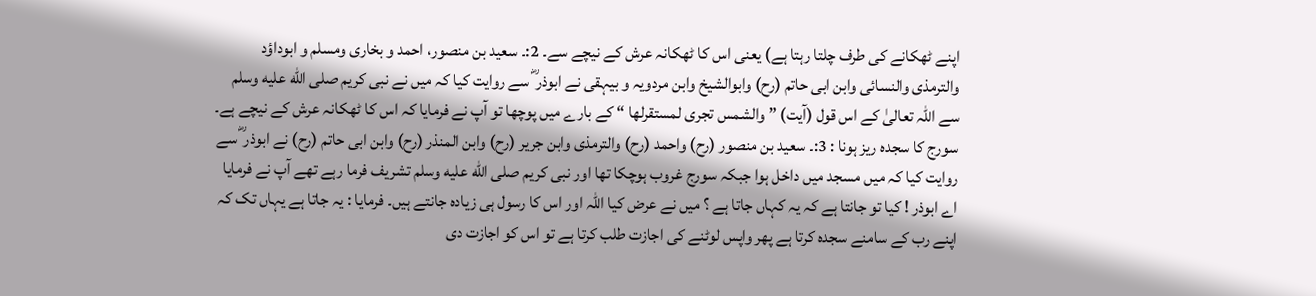اپنے ٹھکانے کی طرف چلتا رہتا ہے) یعنی اس کا ٹھکانہ عرش کے نیچے سے۔ 2:۔ سعید بن منصور، احمد و بخاری ومسلم و ابوداؤد والترمذی والنسائی وابن ابی حاتم (رح) وابوالشیخ وابن مردویہ و بیہقی نے ابوذر ؓ سے روایت کیا کہ میں نے نبی کریم صلى الله عليه وسلم سے اللہ تعالیٰ کے اس قول (آیت) ” والشمس تجری لمستقرلھا “ کے بارے میں پوچھا تو آپ نے فرمایا کہ اس کا ٹھکانہ عرش کے نیچے ہے۔ سورج کا سجدہ ریز ہونا : 3:۔ سعید بن منصور (رح) واحمد (رح) والترمذی وابن جریر (رح) وابن المنذر (رح) وابن ابی حاتم (رح) نے ابوذر ؓ سے روایت کیا کہ میں مسجد میں داخل ہوا جبکہ سورج غروب ہوچکا تھا اور نبی کریم صلى الله عليه وسلم تشریف فرما رہے تھے آپ نے فرمایا اے ابوذر ! کیا تو جانتا ہے کہ یہ کہاں جاتا ہے ؟ میں نے عرض کیا اللہ اور اس کا رسول ہی زیادہ جانتے ہیں۔ فرمایا : یہ جاتا ہے یہاں تک کہ اپنے رب کے سامنے سجدہ کرتا ہے پھر واپس لوٹنے کی اجازت طلب کرتا ہے تو اس کو اجازت دی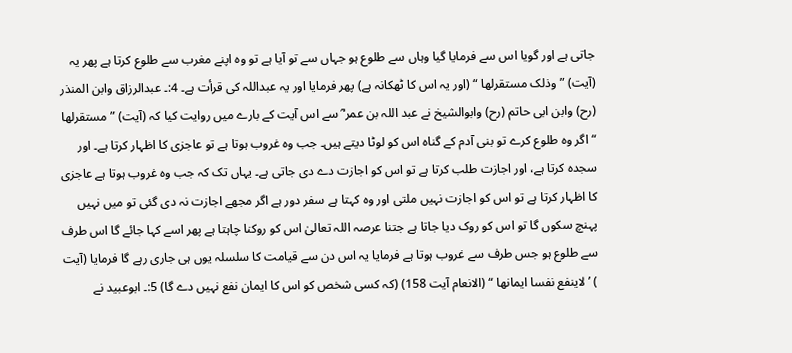جاتی ہے اور گویا اس سے فرمایا گیا وہاں سے طلوع ہو جہاں سے تو آیا ہے تو وہ اپنے مغرب سے طلوع کرتا ہے پھر یہ (آیت) ” وذلک مستقرلھا “ (اور یہ اس کا ٹھکانہ ہے) پھر فرمایا اور یہ عبداللہ کی قرأت ہے۔ 4:۔ عبدالرزاق وابن المنذر (رح) وابن ابی حاتم (رح) وابوالشیخ نے عبد اللہ بن عمر ؓ سے اس آیت کے بارے میں روایت کیا کہ (آیت) ” مستقرلھا “ اگر وہ طلوع کرے تو بنی آدم کے گناہ اس کو لوٹا دیتے ہیں۔ جب وہ غروب ہوتا ہے تو عاجزی کا اظہار کرتا ہے۔ اور سجدہ کرتا ہے، اور اجازت طلب کرتا ہے تو اس کو اجازت دے دی جاتی ہے۔ یہاں تک کہ جب وہ غروب ہوتا ہے عاجزی کا اظہار کرتا ہے تو اس کو اجازت نہیں ملتی اور وہ کہتا ہے سفر دور ہے اگر مجھے اجازت نہ دی گئی تو میں نہیں پہنچ سکوں گا تو اس کو روک دیا جاتا ہے جتنا عرصہ اللہ تعالیٰ اس کو روکنا چاہتا ہے پھر اسے کہا جائے گا اس طرف سے طلوع ہو جس طرف سے غروب ہوتا ہے فرمایا یہ اس دن سے قیامت کا سلسلہ یوں ہی جاری رہے گا فرمایا (آیت ) ’ لاینفع نفسا ایمانھا “ (الانعام آیت 158) (کہ کسی شخص کو اس کا ایمان نفع نہیں دے گا) 5:۔ ابوعبید نے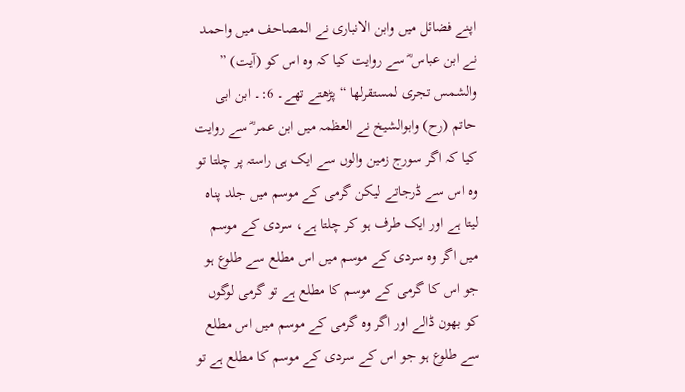اپنے فضائل میں وابن الانباری نے المصاحف میں واحمد نے ابن عباس ؓ سے روایت کیا کہ وہ اس کو (آیت) ” والشمس تجری لمستقرلھا “ پڑھتے تھے۔ 6:۔ ابن ابی حاتم (رح) وابوالشیخ نے العظمہ میں ابن عمر ؓ سے روایت کیا کہ اگر سورج زمین والوں سے ایک ہی راستہ پر چلتا تو وہ اس سے ڈرجاتے لیکن گرمی کے موسم میں جلد پناہ لیتا ہے اور ایک طرف ہو کر چلتا ہے، سردی کے موسم میں اگر وہ سردی کے موسم میں اس مطلع سے طلوع ہو جو اس کا گرمی کے موسم کا مطلع ہے تو گرمی لوگوں کو بھون ڈالے اور اگر وہ گرمی کے موسم میں اس مطلع سے طلوع ہو جو اس کے سردی کے موسم کا مطلع ہے تو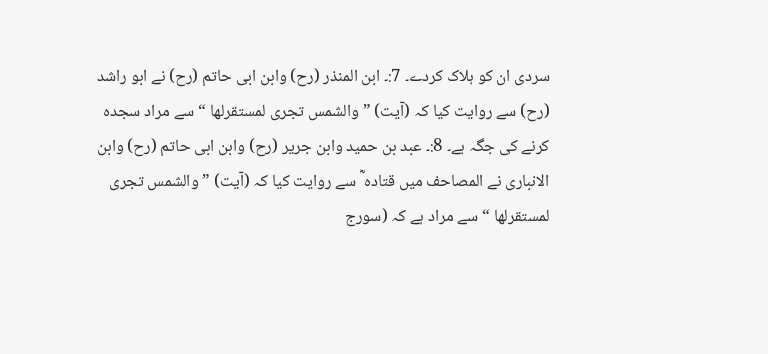سردی ان کو ہلاک کردے۔ 7:۔ ابن المنذر (رح) وابن ابی حاتم (رح) نے ابو راشد (رح) سے روایت کیا کہ (آیت) ” والشمس تجری لمستقرلھا “ سے مراد سجدہ کرنے کی جگہ ہے۔ 8:۔ عبد بن حمید وابن جریر (رح) وابن ابی حاتم (رح) وابن الانباری نے المصاحف میں قتادہ ؓ سے روایت کیا کہ (آیت) ” والشمس تجری لمستقرلھا “ سے مراد ہے کہ (سورج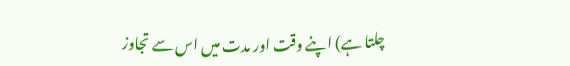چلتا ہے) اپنے وقت اور مدت میں اس سے تجاوز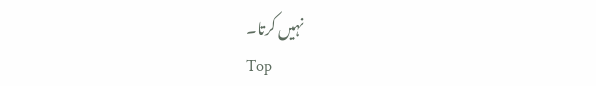نہیں کرتا۔
Top